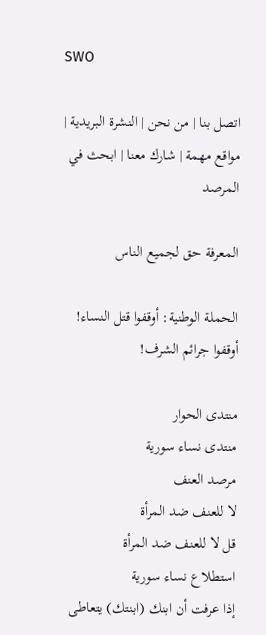SWO

اتصل بنا | من نحن | النشرة البريدية | مواقع مهمة | شارك معنا | ابحث في المرصد

المعرفة حق لجميع الناس

الحملة الوطنية: أوقفوا قتل النساء! أوقفوا جرائم الشرف!

منتدى الحوار
منتدى نساء سورية
مرصد العنف
لا للعنف ضد المرأة
قل لا للعنف ضد المرأة
استطلاع نساء سورية
إذا عرفت أن ابنك (ابنتك) يتعاطى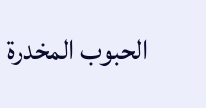الحبوب المخدرة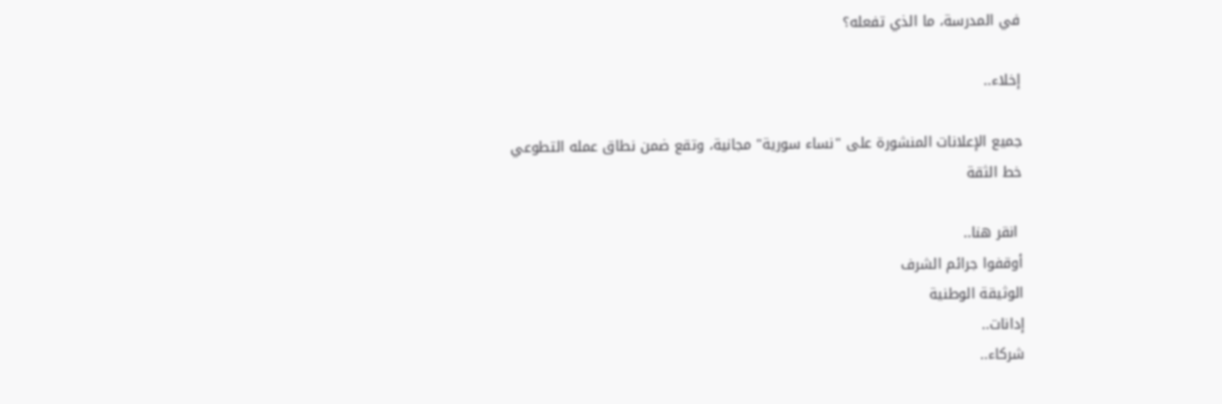في المدرسة، ما الذي تفعله؟

إخلاء..

جميع الإعلانات المنشورة على "نساء سورية" مجانية، وتقع ضمن نطاق عمله التطوعي
خط الثقة

 انقر هنا..
أوقفوا جرائم الشرف
الوثيقة الوطنية
إدانات..
شركاء..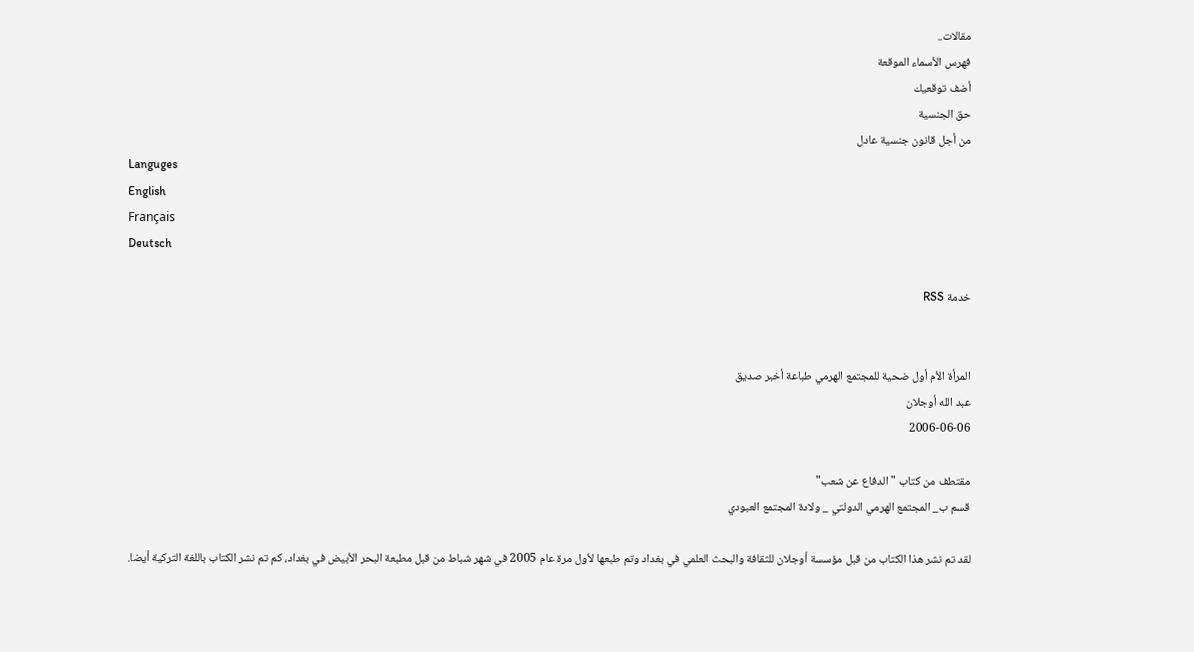مقالات..
فهرس الأسماء الموقعة
أضف توقعيك
حق الجنسية
من أجل قانون جنسية عادل
Languges
English
Français
Deutsch

خدمة RSS


المرأة الأم أول ضحية للمجتمع الهرمي طباعة أخبر صديق
عبد الله أوجلان
2006-06-06

مقتطف من كتاب "الدفاع عن شعب"
قسم ب_ المجتمع الهرمي الدولتي _ ولادة المجتمع العبودي

لقد تم نشر هذا الكتاب من قبل مؤسسة أوجلان للثقافة والبحث العلمي في بغداد وتم طبعها لأول مرة عام 2005 في شهر شباط من قبل مطبعة البحر الأبيض في بغداد، كم تم نشر الكتاب باللغة التركية أيضا.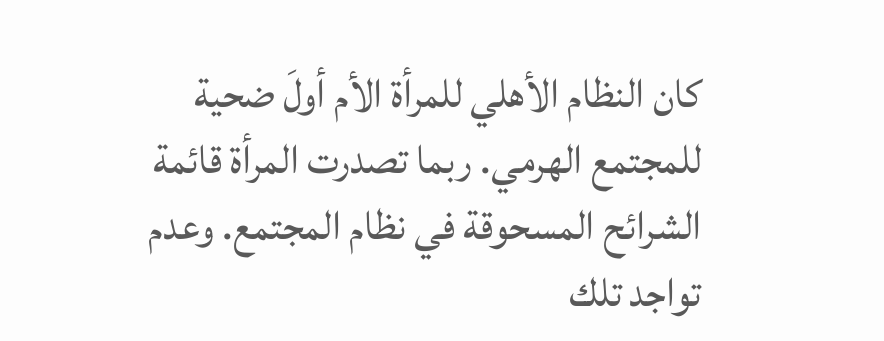كان النظام الأهلي للمرأة الأم أولَ ضحية للمجتمع الهرمي. ربما تصدرت المرأة قائمة الشرائح المسحوقة في نظام المجتمع. وعدم تواجد تلك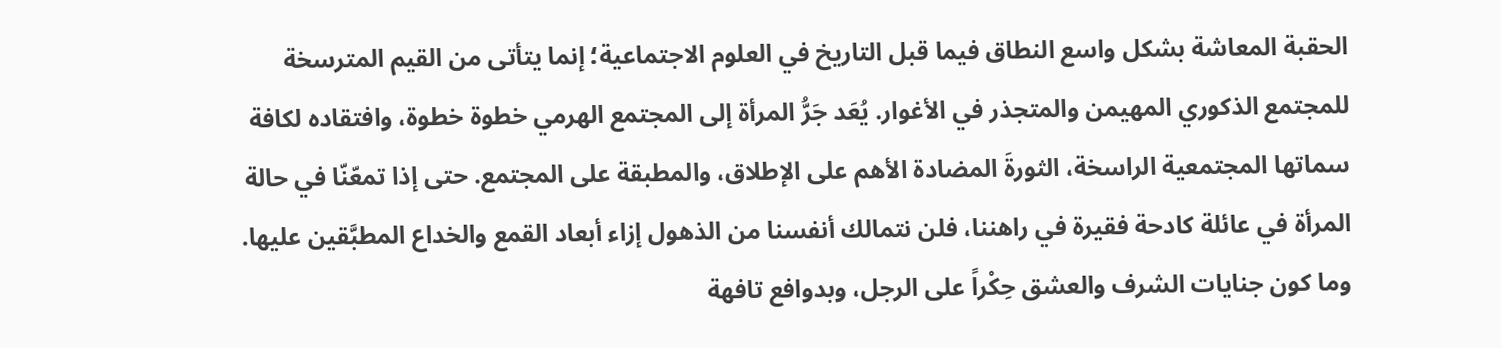الحقبة المعاشة بشكل واسع النطاق فيما قبل التاريخ في العلوم الاجتماعية؛ إنما يتأتى من القيم المترسخة للمجتمع الذكوري المهيمن والمتجذر في الأغوار. يُعَد جَرُّ المرأة إلى المجتمع الهرمي خطوة خطوة، وافتقاده لكافة سماتها المجتمعية الراسخة، الثورةَ المضادة الأهم على الإطلاق، والمطبقة على المجتمع. حتى إذا تمعّنّا في حالة المرأة في عائلة كادحة فقيرة في راهننا، فلن نتمالك أنفسنا من الذهول إزاء أبعاد القمع والخداع المطبَّقين عليها. وما كون جنايات الشرف والعشق حِكْراً على الرجل، وبدوافع تافهة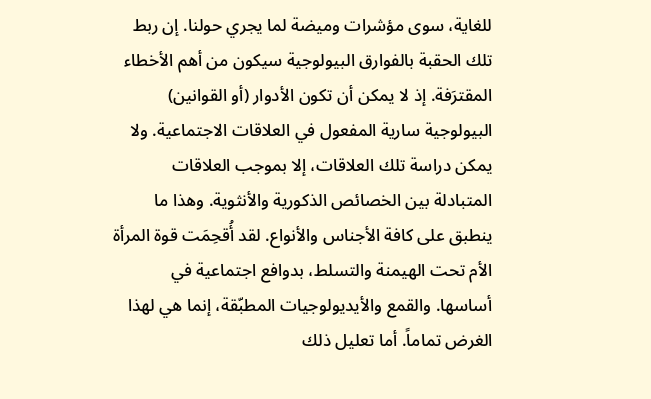للغاية، سوى مؤشرات وميضة لما يجري حولنا. إن ربط تلك الحقبة بالفوارق البيولوجية سيكون من أهم الأخطاء المقترَفة. إذ لا يمكن أن تكون الأدوار (أو القوانين) البيولوجية سارية المفعول في العلاقات الاجتماعية. ولا يمكن دراسة تلك العلاقات، إلا بموجب العلاقات المتبادلة بين الخصائص الذكورية والأنثوية. وهذا ما ينطبق على كافة الأجناس والأنواع. لقد أُقحِمَت قوة المرأة الأم تحت الهيمنة والتسلط، بدوافع اجتماعية في أساسها. والقمع والأيديولوجيات المطب‍ّقة، إنما هي لهذا الغرض تماماً. أما تعليل ذلك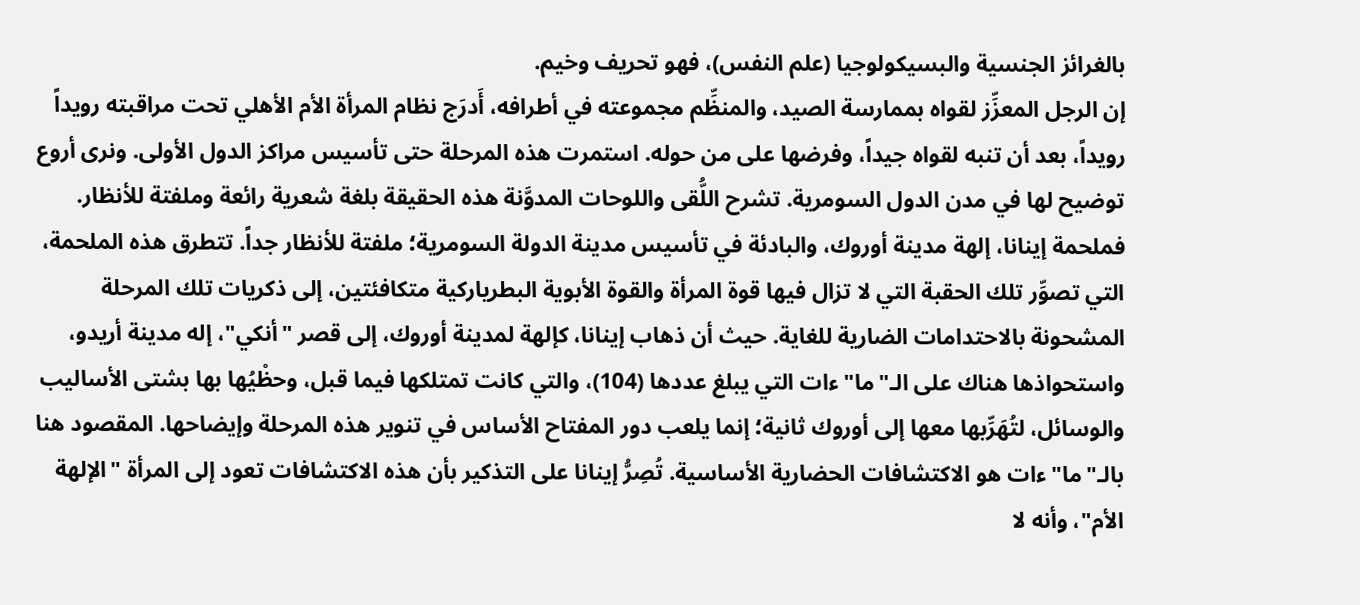بالغرائز الجنسية والبسيكولوجيا (علم النفس)، فهو تحريف وخيم.
إن الرجل المعزِّز لقواه بممارسة الصيد، والمنظِّم مجموعته في أطرافه، أَدرَج نظام المرأة الأم الأهلي تحت مراقبته رويداً رويداً، بعد أن تنبه لقواه جيداً، وفرضها على من حوله. استمرت هذه المرحلة حتى تأسيس مراكز الدول الأولى. ونرى أروع توضيح لها في مدن الدول السومرية. تشرح اللُّقى واللوحات المدوَّنة هذه الحقيقة بلغة شعرية رائعة وملفتة للأنظار. فملحمة إينانا، إلهة مدينة أوروك، والبادئة في تأسيس مدينة الدولة السومرية؛ ملفتة للأنظار جداً. تتطرق هذه الملحمة، التي تصوِّر تلك الحقبة التي لا تزال فيها قوة المرأة والقوة الأبوية البطرياركية متكافئتين، إلى ذكريات تلك المرحلة المشحونة بالاحتدامات الضارية للغاية. حيث أن ذهاب إينانا، كإلهة لمدينة أوروك، إلى قصر "أنكي"، إله مدينة أريدو، واستحواذها هناك على الـ"ما"ءات التي يبلغ عددها (104)، والتي كانت تمتلكها فيما قبل، وحظْيُها بها بشتى الأساليب والوسائل، لتُهَرِّبها معها إلى أوروك ثانية؛ إنما يلعب دور المفتاح الأساس في تنوير هذه المرحلة وإيضاحها. المقصود هنا بالـ"ما"ءات هو الاكتشافات الحضارية الأساسية. تُصِرُّ إينانا على التذكير بأن هذه الاكتشافات تعود إلى المرأة "الإلهة الأم"، وأنه لا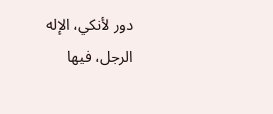دور لأنكي، الإله الرجل، فيها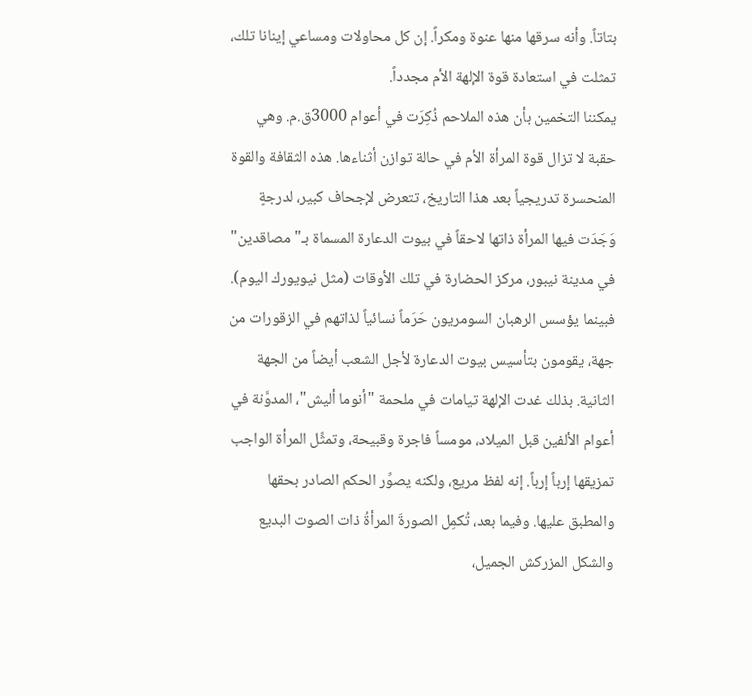بتاتاً. وأنه سرقها منها عنوة ومكراً. إن كل محاولات ومساعي إينانا تلك، تمثلت في استعادة قوة الإلهة الأم مجدداً.
يمكننا التخمين بأن هذه الملاحم ذُكِرَت في أعوام 3000ق.م. وهي حقبة لا تزال قوة المرأة الأم في حالة توازن أثناءها. هذه الثقافة والقوة المنحسرة تدريجياً بعد هذا التاريخ، تتعرض لإجحاف كبير، لدرجةٍ وَجَدَت فيها المرأة ذاتها لاحقاً في بيوت الدعارة المسماة بـ"مصاقدين" في مدينة نيبور، مركز الحضارة في تلك الأوقات (مثل نيويورك اليوم). فبينما يؤسس الرهبان السومريون حَرَماً نسائياً لذاتهم في الزقورات من جهة، يقومون بتأسيس بيوت الدعارة لأجل الشعب أيضاً من الجهة الثانية. بذلك غدت الإلهة تيامات في ملحمة "أنوما أليش"، المدوَّنة في أعوام الألفين قبل الميلاد، مومساً فاجرة وقبيحة، وتمثِّل المرأة الواجب تمزيقها إرباً إرباً. إنه لفظ مريع، ولكنه يصوِّر الحكم الصادر بحقها والمطبق عليها. وفيما بعد، تُكمِل الصورةَ المرأةُ ذات الصوت البديع والشكل المزركش الجميل،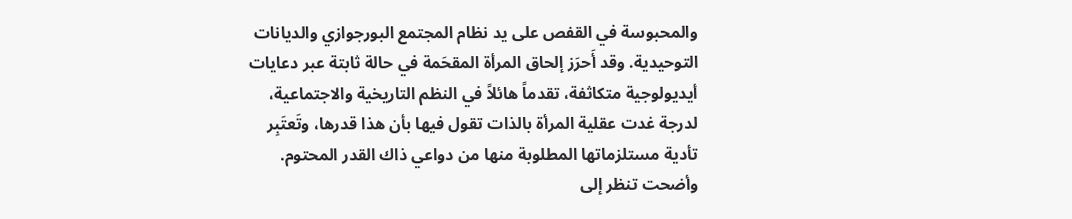والمحبوسة في القفص على يد نظام المجتمع البورجوازي والديانات التوحيدية. وقد أَحرَز إلحاق المرأة المقحَمة في حالة ثابتة عبر دعايات أيديولوجية متكاثفة، تقدماً هائلاً في النظم التاريخية والاجتماعية، لدرجة غدت عقلية المرأة بالذات تقول فيها بأن هذا قدرها، وتَعتَبِر تأدية مستلزماتها المطلوبة منها من دواعي ذاك القدر المحتوم. وأضحت تنظر إلى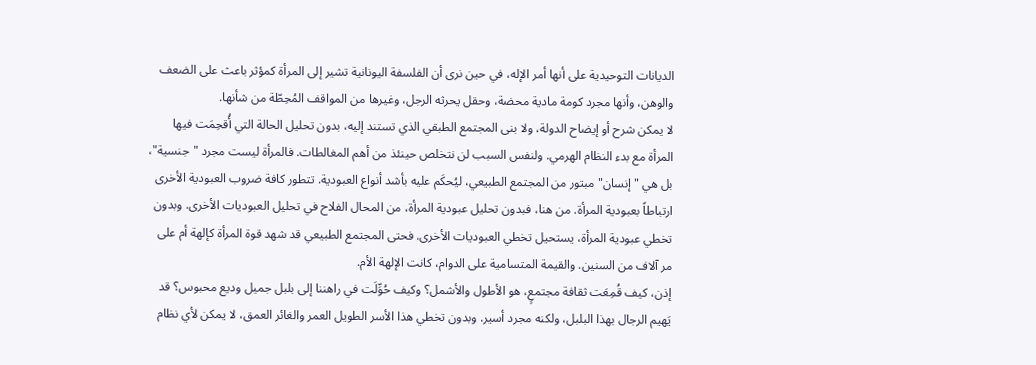الديانات التوحيدية على أنها أمر الإله، في حين نرى أن الفلسفة اليونانية تشير إلى المرأة كمؤثر باعث على الضعف والوهن، وأنها مجرد كومة مادية محضة، وحقل يحرثه الرجل، وغيرها من المواقف المُحِطّة من شأنها.
لا يمكن شرح أو إيضاح الدولة، ولا بنى المجتمع الطبقي الذي تستند إليه، بدون تحليل الحالة التي أُقحِمَت فيها المرأة مع بدء النظام الهرمي. ولنفس السبب لن نتخلص حينئذ من أهم المغالطات. فالمرأة ليست مجرد "جنسية"، بل هي "إنسان" مبتور من المجتمع الطبيعي، ليُحكَم عليه بأشد أنواع العبودية. تتطور كافة ضروب العبودية الأخرى ارتباطاً بعبودية المرأة. من هنا، فبدون تحليل عبودية المرأة، من المحال الفلاح في تحليل العبوديات الأخرى. وبدون تخطي عبودية المرأة، يستحيل تخطي العبوديات الأخرى. فحتى المجتمع الطبيعي قد شهد قوة المرأة كإلهة أم على مر آلاف من السنين. والقيمة المتسامية على الدوام، كانت الإلهة الأم.
إذن، كيف قُمِعَت ثقافة مجتمعٍ، هو الأطول والأشمل؟ وكيف حُوِّلَت في راهننا إلى بلبل جميل وديع محبوس؟ قد يَهيم الرجال بهذا البلبل، ولكنه مجرد أسير. وبدون تخطي هذا الأسر الطويل العمر والغائر العمق، لا يمكن لأي نظام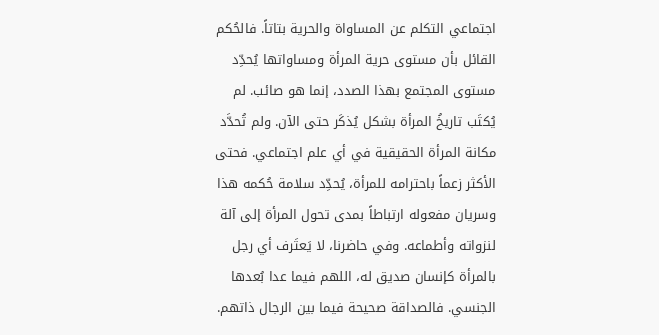اجتماعي التكلم عن المساواة والحرية بتاتاً. فالحُكم القائل بأن مستوى حرية المرأة ومساواتها يُحدِّد مستوى المجتمع بهذا الصدد، إنما هو صائب. لم يُكتَب تاريخُ المرأة بشكل يُذكَر حتى الآن. ولم تُحدَّد مكانة المرأة الحقيقية في أي علم اجتماعي. فحتى الأكثر زعماً باحترامه للمرأة، يُحدِّد سلامة حُكمه هذا وسريان مفعوله ارتباطاً بمدى تحول المرأة إلى آلة لنزواته وأطماعه. وفي حاضرنا، لا يَعتَرف أي رجل بالمرأة كإنسان صديق له، اللهم فيما عدا بُعدها الجنسي. فالصداقة صحيحة فيما بين الرجال ذاتهم.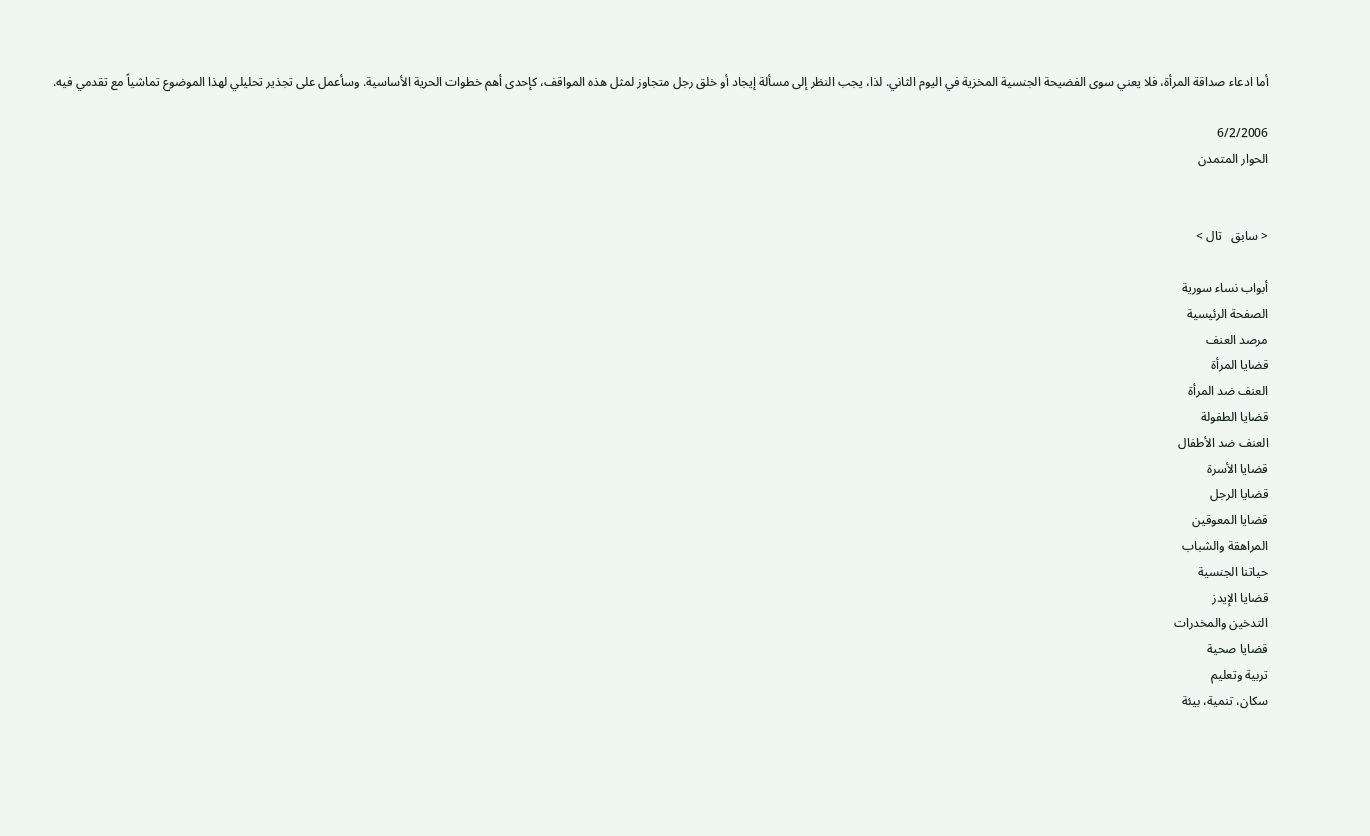أما ادعاء صداقة المرأة، فلا يعني سوى الفضيحة الجنسية المخزية في اليوم الثاني. لذا، يجب النظر إلى مسألة إيجاد أو خلق رجل متجاوز لمثل هذه المواقف، كإحدى أهم خطوات الحرية الأساسية. وسأعمل على تجذير تحليلي لهذا الموضوع تماشياً مع تقدمي فيه.

6/2/2006
الحوار المتمدن


< سابق   تال >

أبواب نساء سورية
الصفحة الرئيسية
مرصد العنف
قضايا المرأة
العنف ضد المرأة
قضايا الطفولة
العنف ضد الأطفال
قضايا الأسرة
قضايا الرجل
قضايا المعوقين
المراهقة والشباب
حياتنا الجنسية
قضايا الإيدز
التدخين والمخدرات
قضايا صحية
تربية وتعليم
سكان، تنمية، بيئة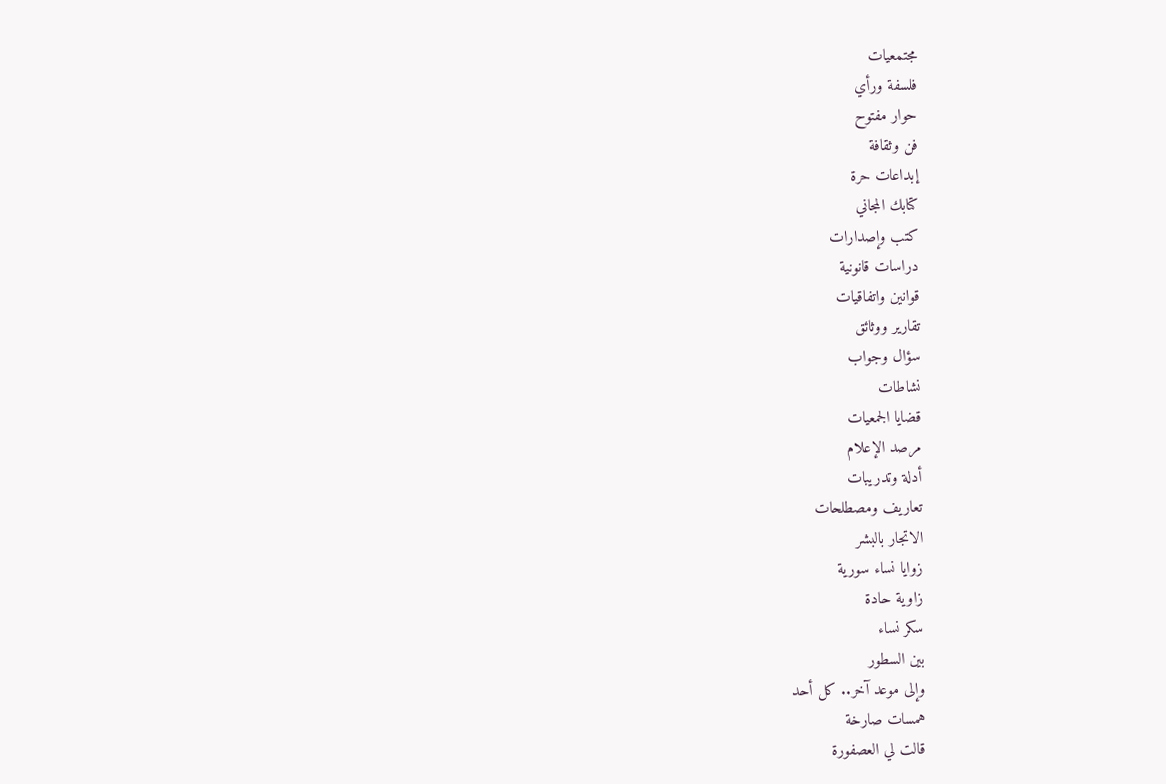مجتمعيات
فلسفة ورأي
حوار مفتوح
فن وثقافة
إبداعات حرة
كتابك المجاني
كتب وإصدارات
دراسات قانونية
قوانين واتفاقيات
تقارير ووثائق
سؤال وجواب
نشاطات
قضايا الجمعيات
مرصد الإعلام
أدلة وتدريبات
تعاريف ومصطلحات
الاتجار بالبشر
زوايا نساء سورية
زاوية حادة
سكر نساء
بين السطور
وإلى موعد آخر.. كل أحد
همسات صارخة
قالت لي العصفورة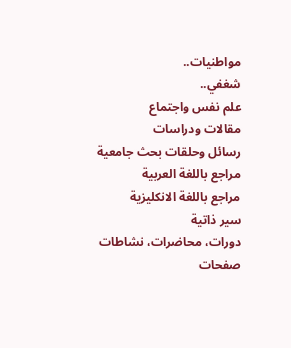مواطنيات..
شغفي..
علم نفس واجتماع
مقالات ودراسات
رسائل وحلقات بحث جامعية
مراجع باللغة العربية
مراجع باللغة الانكليزية
سير ذاتية
دورات، محاضرات، نشاطات
صفحات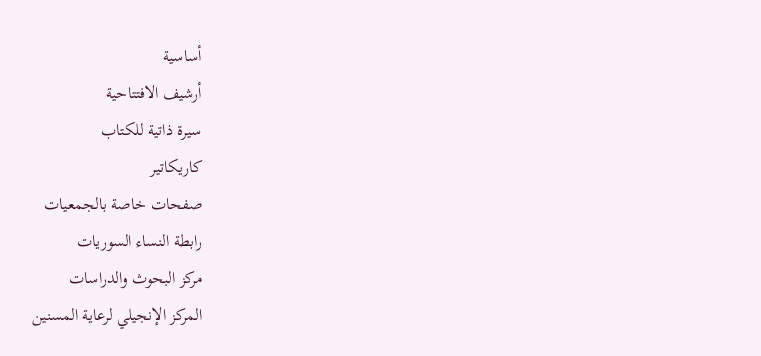أساسية
أرشيف الافتتاحية
سيرة ذاتية للكتاب
كاريكاتير
صفحات خاصة بالجمعيات
رابطة النساء السوريات
مركز البحوث والدراسات
المركز الإنجيلي لرعاية المسنين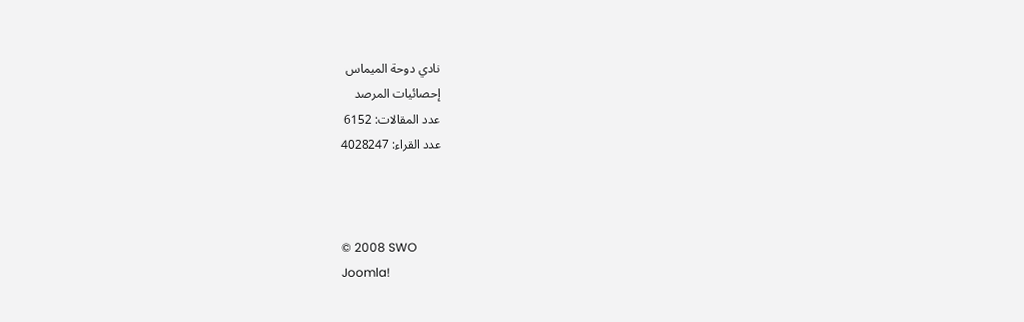نادي دوحة الميماس
إحصائيات المرصد
عدد المقالات: 6152
عدد القراء: 4028247



© 2008 SWO
Joomla!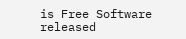is Free Software released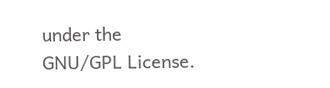under the GNU/GPL License.